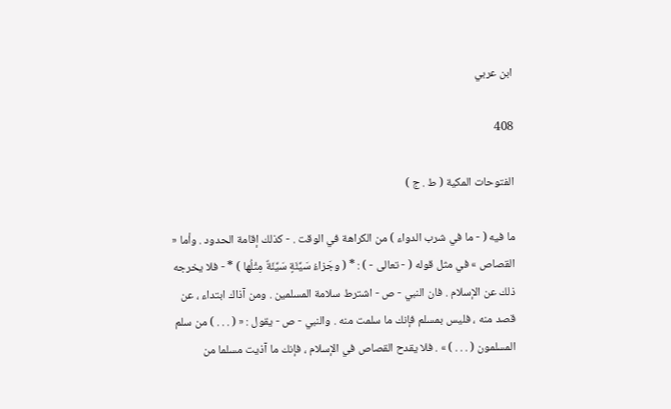ابن عربي

408

الفتوحات المكية ( ط . ج )

ما فيه ( - ما في شرب الدواء ) من الكراهة في الوقت . - كذلك إقامة الحدود . وأما « القصاص » في مثل قوله ( - تعالى - ) : * ( وجَزاءُ سَيِّئَةٍ سَيِّئَةٌ مِثْلُها ) * - فلا يخرجه ذلك عن الإسلام . فان النبي - ص - اشترط سلامة المسلمين . ومن آذاك ابتداء ، عن قصد منه ، فليس بمسلم فإنك ما سلمت منه . والنبي - ص - يقول : « ( . . . ) من سلم المسلمون ( . . . ) » . فلا يقدح القصاص في الإسلام ، فإنك ما آذيت مسلما من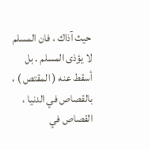حيث آذاك ، فان المسلم لا يؤذى المسلم . بل أسقط عنه ( المقتص ) ، بالقصاص في الدنيا ، القصاص في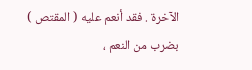الآخرة . فقد أنعم عليه ( المقتص ) بضرب من النعم ،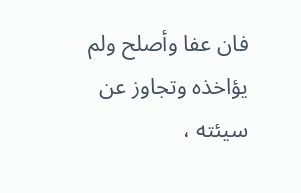فان عفا وأصلح ولم يؤاخذه وتجاوز عن سيئته ،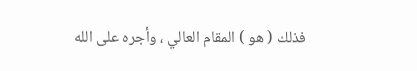فذلك ( هو ) المقام العالي ، وأجره على الله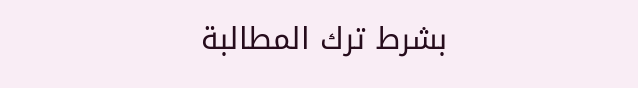بشرط ترك المطالبة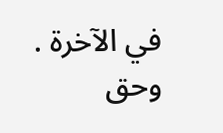في الآخرة . وحق